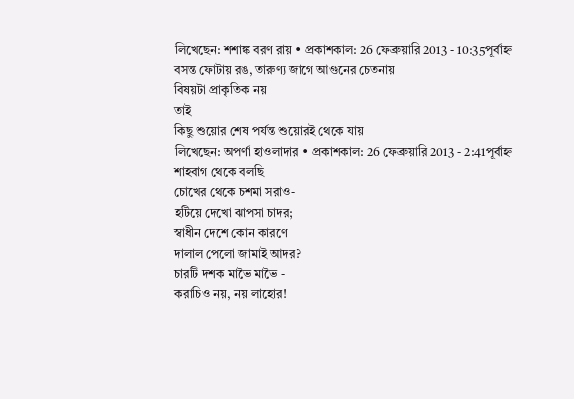লিখেছেন: শশাঙ্ক বরণ রায় • প্রকাশকাল: 26 ফেব্রুয়ারি 2013 - 10:35পূর্বাহ্ন
বসন্ত ফোটায় রঙ, তারুণ্য জাগে আগুনের চেতনায়
বিষয়টা প্রাকৃতিক নয়
তাই
কিছু শুয়োর শেষ পর্যন্ত শুয়োরই থেকে যায়
লিখেছেন: অপর্ণা হাওলাদার • প্রকাশকাল: 26 ফেব্রুয়ারি 2013 - 2:41পূর্বাহ্ন
শাহবাগ থেকে বলছি
চোখের থেকে চশমা সরাও-
হটিয়ে দেখো ঝাপসা চাদর;
স্বাধীন দেশে কোন কারণে
দালাল পেলো জামাই আদর?
চারটি দশক মাভৈ মাভৈ -
করাচিও নয়, নয় লাহোর!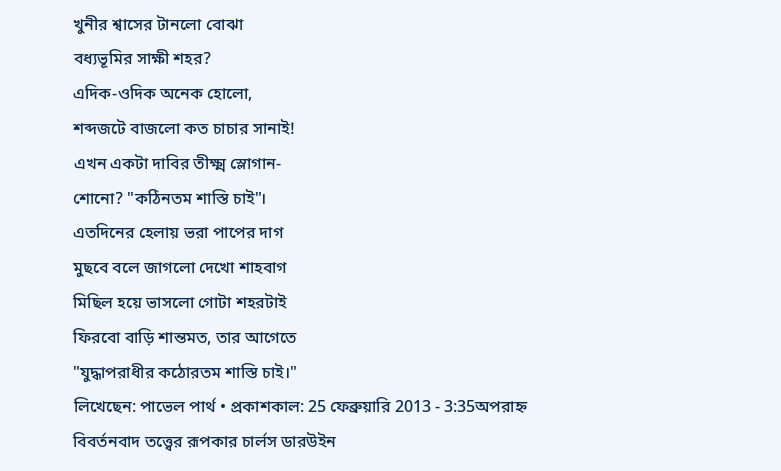খুনীর শ্বাসের টানলো বোঝা
বধ্যভূমির সাক্ষী শহর?
এদিক-ওদিক অনেক হোলো,
শব্দজটে বাজলো কত চাচার সানাই!
এখন একটা দাবির তীক্ষ্ম স্লোগান-
শোনো? "কঠিনতম শাস্তি চাই"।
এতদিনের হেলায় ভরা পাপের দাগ
মুছবে বলে জাগলো দেখো শাহবাগ
মিছিল হয়ে ভাসলো গোটা শহরটাই
ফিরবো বাড়ি শান্তমত, তার আগেতে
"যুদ্ধাপরাধীর কঠোরতম শাস্তি চাই।"
লিখেছেন: পাভেল পার্থ • প্রকাশকাল: 25 ফেব্রুয়ারি 2013 - 3:35অপরাহ্ন
বিবর্তনবাদ তত্ত্বের রূপকার চার্লস ডারউইন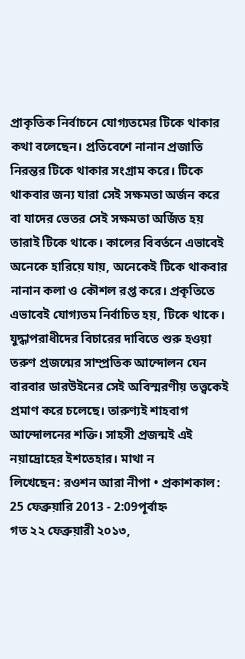প্রাকৃতিক নির্বাচনে যোগ্যতমের টিকে থাকার কথা বলেছেন। প্রতিবেশে নানান প্রজাতি নিরন্তর টিকে থাকার সংগ্রাম করে। টিকে থাকবার জন্য যারা সেই সক্ষমতা অর্জন করে বা যাদের ভেতর সেই সক্ষমতা অর্জিত হয় তারাই টিকে থাকে। কালের বিবর্তনে এভাবেই অনেকে হারিয়ে যায়, অনেকেই টিকে থাকবার নানান কলা ও কৌশল রপ্ত করে। প্রকৃতিতে এভাবেই যোগ্যতম নির্বাচিত হয়, টিকে থাকে। যুদ্ধাপরাধীদের বিচারের দাবিতে শুরু হওয়া তরুণ প্রজন্মের সাম্প্রতিক আন্দোলন যেন বারবার ডারউইনের সেই অবিস্মরণীয় তত্ত্বকেই প্রমাণ করে চলেছে। তারুণ্যই শাহবাগ আন্দোলনের শক্তি। সাহসী প্রজন্মই এই নয়াদ্রোহের ইশতেহার। মাথা ন
লিখেছেন: রওশন আরা নীপা • প্রকাশকাল: 25 ফেব্রুয়ারি 2013 - 2:09পূর্বাহ্ন
গত ২২ ফেব্রুয়ারী ২০১৩,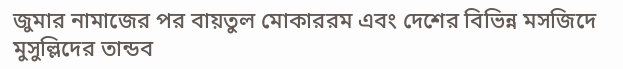জুমার নামাজের পর বায়তুল মোকাররম এবং দেশের বিভিন্ন মসজিদে মুসুল্লিদের তান্ডব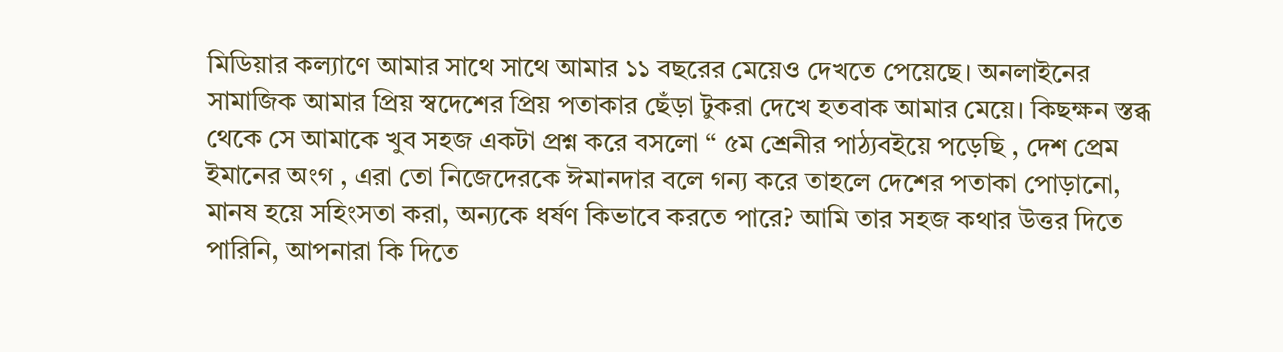মিডিয়ার কল্যাণে আমার সাথে সাথে আমার ১১ বছরের মেয়েও দেখতে পেয়েছে। অনলাইনের সামাজিক আমার প্রিয় স্বদেশের প্রিয় পতাকার ছেঁড়া টুকরা দেখে হতবাক আমার মেয়ে। কিছক্ষন স্তব্ধ থেকে সে আমাকে খুব সহজ একটা প্রশ্ন করে বসলো “ ৫ম শ্রেনীর পাঠ্যবইয়ে পড়েছি , দেশ প্রেম ইমানের অংগ , এরা তো নিজেদেরকে ঈমানদার বলে গন্য করে তাহলে দেশের পতাকা পোড়ানো, মানষ হয়ে সহিংসতা করা, অন্যকে ধর্ষণ কিভাবে করতে পারে? আমি তার সহজ কথার উত্তর দিতে পারিনি, আপনারা কি দিতে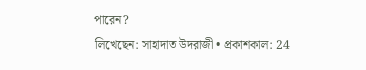পারেন?
লিখেছেন: সাহাদাত উদরাজী • প্রকাশকাল: 24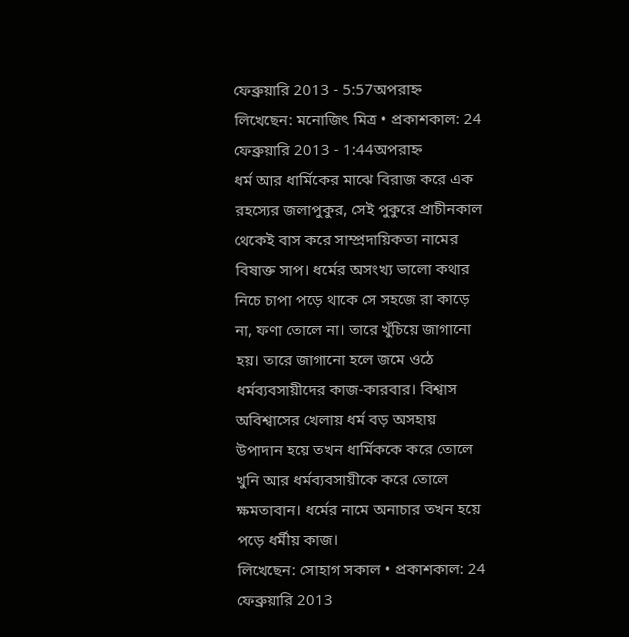ফেব্রুয়ারি 2013 - 5:57অপরাহ্ন
লিখেছেন: মনোজিৎ মিত্র • প্রকাশকাল: 24 ফেব্রুয়ারি 2013 - 1:44অপরাহ্ন
ধর্ম আর ধার্মিকের মাঝে বিরাজ করে এক রহস্যের জলাপুকুর, সেই পুকুরে প্রাচীনকাল থেকেই বাস করে সাম্প্রদায়িকতা নামের বিষাক্ত সাপ। ধর্মের অসংখ্য ভালো কথার নিচে চাপা পড়ে থাকে সে সহজে রা কাড়ে না, ফণা তোলে না। তারে খুঁচিয়ে জাগানো হয়। তারে জাগানো হলে জমে ওঠে ধর্মব্যবসায়ীদের কাজ-কারবার। বিশ্বাস অবিশ্বাসের খেলায় ধর্ম বড় অসহায় উপাদান হয়ে তখন ধার্মিককে করে তোলে খুনি আর ধর্মব্যবসায়ীকে করে তোলে ক্ষমতাবান। ধর্মের নামে অনাচার তখন হয়ে পড়ে ধর্মীয় কাজ।
লিখেছেন: সোহাগ সকাল • প্রকাশকাল: 24 ফেব্রুয়ারি 2013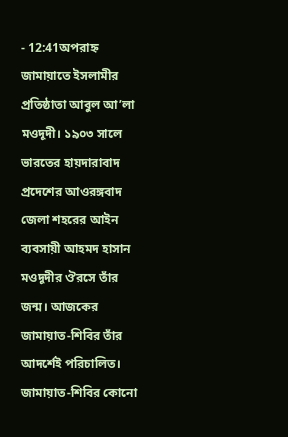- 12:41অপরাহ্ন
জামায়াতে ইসলামীর প্রতিষ্ঠাতা আবুল আ’লা মওদূদী। ১৯০৩ সালে ভারতের হায়দারাবাদ প্রদেশের আওরঙ্গবাদ জেলা শহরের আইন ব্যবসায়ী আহমদ হাসান মওদূদীর ঔরসে তাঁর জন্ম। আজকের জামায়াত-শিবির তাঁর আদর্শেই পরিচালিত। জামায়াত-শিবির কোনো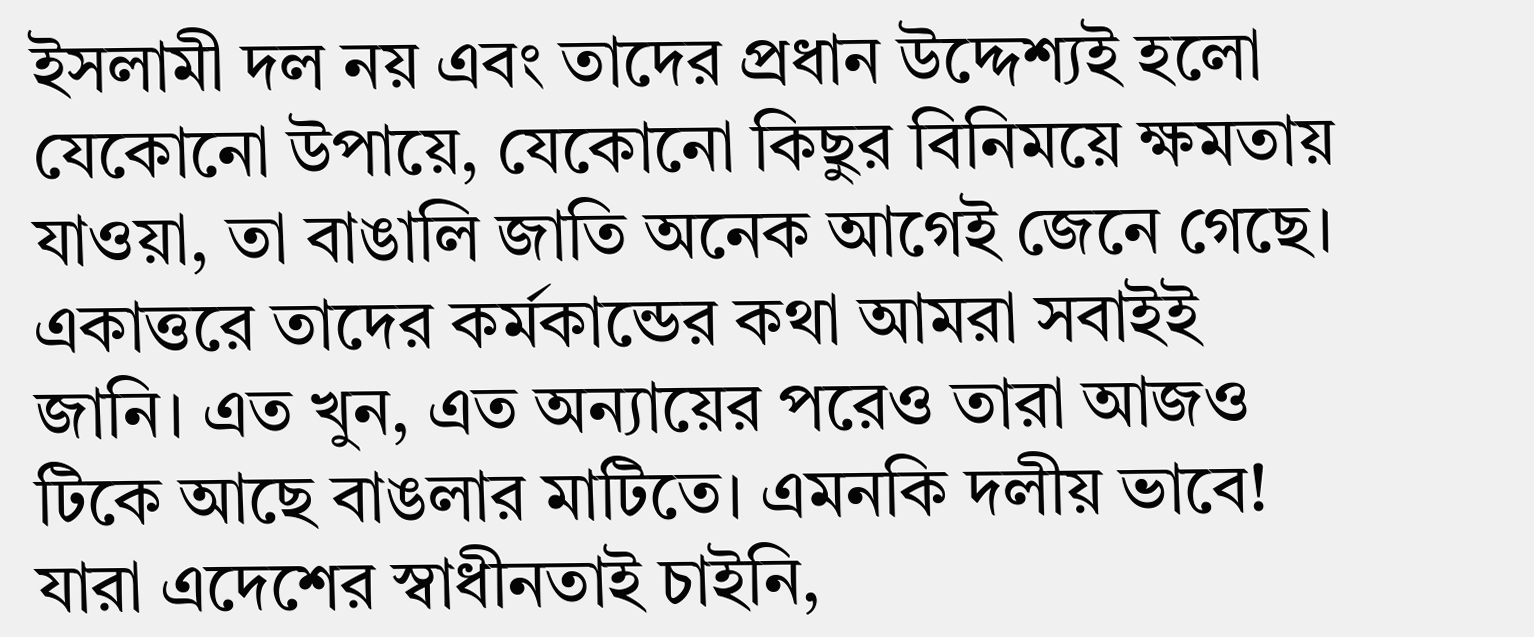ইসলামী দল নয় এবং তাদের প্রধান উদ্দেশ্যই হলো যেকোনো উপায়ে, যেকোনো কিছুর বিনিময়ে ক্ষমতায় যাওয়া, তা বাঙালি জাতি অনেক আগেই জেনে গেছে। একাত্তরে তাদের কর্মকান্ডের কথা আমরা সবাইই জানি। এত খুন, এত অন্যায়ের পরেও তারা আজও টিকে আছে বাঙলার মাটিতে। এমনকি দলীয় ভাবে! যারা এদেশের স্বাধীনতাই চাইনি,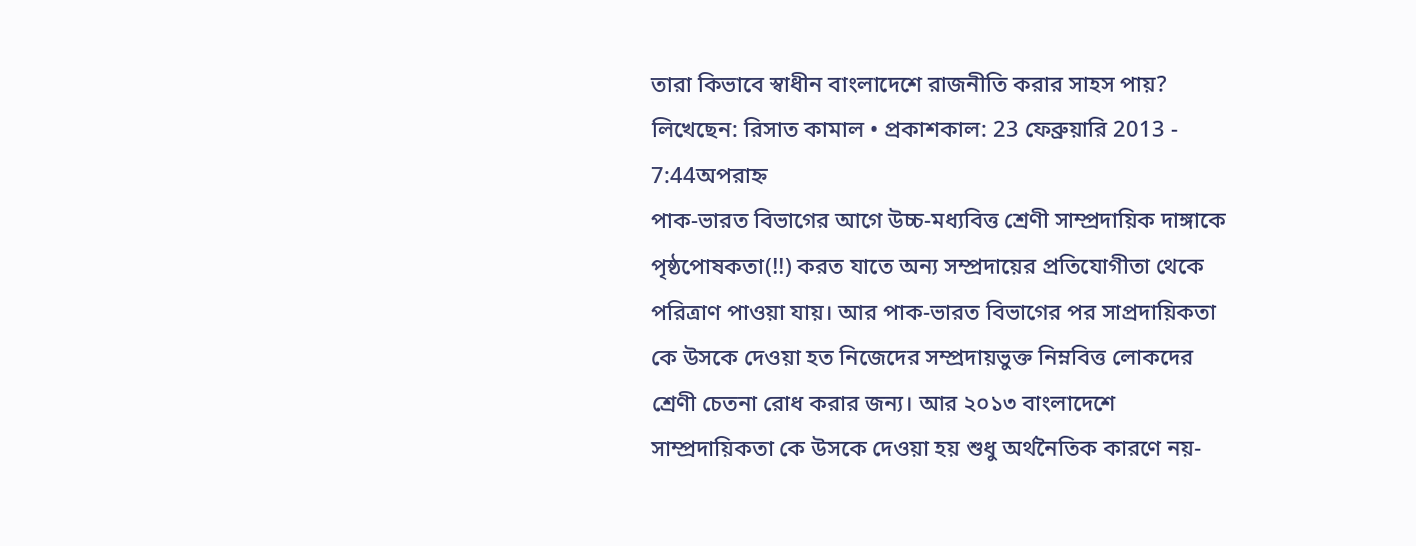তারা কিভাবে স্বাধীন বাংলাদেশে রাজনীতি করার সাহস পায়?
লিখেছেন: রিসাত কামাল • প্রকাশকাল: 23 ফেব্রুয়ারি 2013 - 7:44অপরাহ্ন
পাক-ভারত বিভাগের আগে উচ্চ-মধ্যবিত্ত শ্রেণী সাম্প্রদায়িক দাঙ্গাকে পৃষ্ঠপোষকতা(!!) করত যাতে অন্য সম্প্রদায়ের প্রতিযোগীতা থেকে পরিত্রাণ পাওয়া যায়। আর পাক-ভারত বিভাগের পর সাপ্রদায়িকতা কে উসকে দেওয়া হত নিজেদের সম্প্রদায়ভুক্ত নিম্নবিত্ত লোকদের শ্রেণী চেতনা রোধ করার জন্য। আর ২০১৩ বাংলাদেশে সাম্প্রদায়িকতা কে উসকে দেওয়া হয় শুধু অর্থনৈতিক কারণে নয়-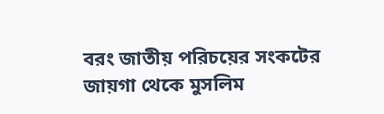বরং জাতীয় পরিচয়ের সংকটের জায়গা থেকে মুসলিম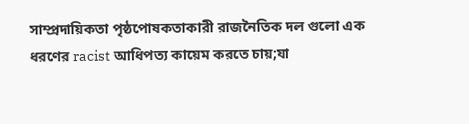সাম্প্রদায়িকতা পৃষ্ঠপোষকতাকারী রাজনৈতিক দল গুলো এক ধরণের racist আধিপত্য কায়েম করতে চায়;যা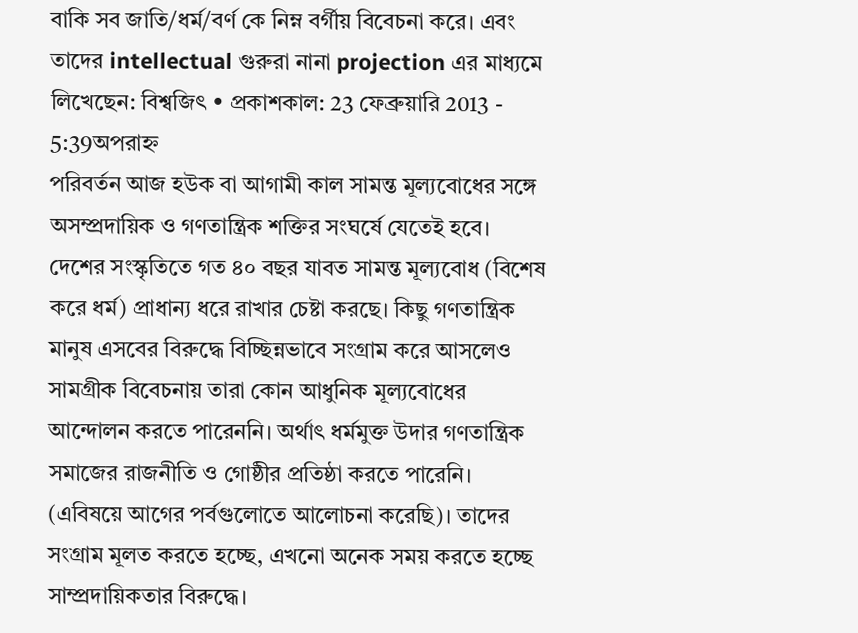বাকি সব জাতি/ধর্ম/বর্ণ কে নিম্ন বর্গীয় বিবেচনা করে। এবং তাদের intellectual গুরুরা নানা projection এর মাধ্যমে
লিখেছেন: বিশ্বজিৎ • প্রকাশকাল: 23 ফেব্রুয়ারি 2013 - 5:39অপরাহ্ন
পরিবর্তন আজ হউক বা আগামী কাল সামন্ত মূল্যবোধের সঙ্গে অসম্প্রদায়িক ও গণতান্ত্রিক শক্তির সংঘর্ষে যেতেই হবে। দেশের সংস্কৃতিতে গত ৪০ বছর যাবত সামন্ত মূল্যবোধ (বিশেষ করে ধর্ম) প্রাধান্য ধরে রাখার চেষ্টা করছে। কিছু গণতান্ত্রিক মানুষ এসবের বিরুদ্ধে বিচ্ছিন্নভাবে সংগ্রাম করে আসলেও সামগ্রীক বিবেচনায় তারা কোন আধুনিক মূল্যবোধের আন্দোলন করতে পারেননি। অর্থাৎ ধর্মমুক্ত উদার গণতান্ত্রিক সমাজের রাজনীতি ও গোষ্ঠীর প্রতিষ্ঠা করতে পারেনি। (এবিষয়ে আগের পর্বগুলোতে আলোচনা করেছি)। তাদের সংগ্রাম মূলত করতে হচ্ছে, এখনো অনেক সময় করতে হচ্ছে সাম্প্রদায়িকতার বিরুদ্ধে।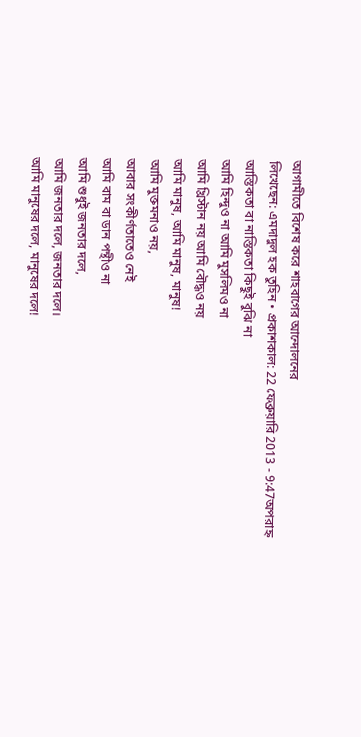আগামীতে বিশেষ করে শাহবাগের আন্দোলনের
লিখেছেন: এমদাদুল হক তুহিন • প্রকাশকাল: 22 ফেব্রুয়ারি 2013 - 9:47অপরাহ্ন
আস্তিকতা বা নাস্তিকতা কিছুই বুঝি না
আমি হিন্দুও না আমি মুসলিমও না
আমি খ্রিস্টান নয় আমি বৌদ্ধও নয়
আমি মানুষ, আমি মানুষ, মানুষ!
আমি মুক্তমনাও নয়,
আবার সংকীর্ণতাতেও নেই
আমি বাম বা ডান পন্থীও না
আমি শুধুই জনতার দলে,
আমি জনতার দলে, জনতার দলে।
আমি মানুষের দলে, মানুষের দলে!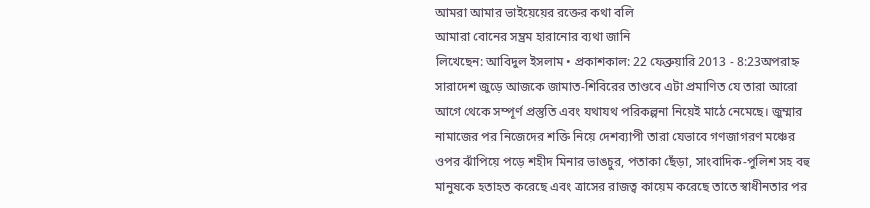আমরা আমার ভাইয়েয়ের রক্তের কথা বলি
আমারা বোনের সম্ভ্রম হারানোর ব্যথা জানি
লিখেছেন: আবিদুল ইসলাম • প্রকাশকাল: 22 ফেব্রুয়ারি 2013 - 8:23অপরাহ্ন
সারাদেশ জুড়ে আজকে জামাত-শিবিরের তাণ্ডবে এটা প্রমাণিত যে তারা আরো আগে থেকে সম্পূর্ণ প্রস্তুতি এবং যথাযথ পরিকল্পনা নিয়েই মাঠে নেমেছে। জুম্মার নামাজের পর নিজেদের শক্তি নিয়ে দেশব্যাপী তারা যেভাবে গণজাগরণ মঞ্চের ওপর ঝাঁপিয়ে পড়ে শহীদ মিনার ভাঙচুর, পতাকা ছেঁড়া, সাংবাদিক-পুলিশ সহ বহু মানুষকে হতাহত করেছে এবং ত্রাসের রাজত্ব কায়েম করেছে তাতে স্বাধীনতার পর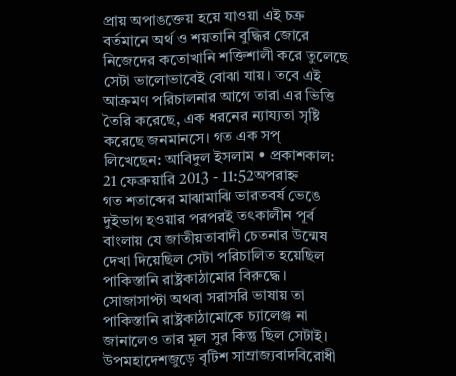প্রায় অপাঙক্তেয় হয়ে যাওয়া এই চক্র বর্তমানে অর্থ ও শয়তানি বুদ্ধির জোরে নিজেদের কতোখানি শক্তিশালী করে তুলেছে সেটা ভালোভাবেই বোঝা যায়। তবে এই আক্রমণ পরিচালনার আগে তারা এর ভিত্তি তৈরি করেছে, এক ধরনের ন্যায্যতা সৃষ্টি করেছে জনমানসে। গত এক সপ্
লিখেছেন: আবিদুল ইসলাম • প্রকাশকাল: 21 ফেব্রুয়ারি 2013 - 11:52অপরাহ্ন
গত শতাব্দের মাঝামাঝি ভারতবর্ষ ভেঙে দুইভাগ হওয়ার পরপরই তৎকালীন পূর্ব বাংলায় যে জাতীয়তাবাদী চেতনার উন্মেষ দেখা দিয়েছিল সেটা পরিচালিত হয়েছিল পাকিস্তানি রাষ্ট্রকাঠামোর বিরুদ্ধে। সোজাসাপ্টা অথবা সরাসরি ভাষায় তা পাকিস্তানি রাষ্ট্রকাঠামোকে চ্যালেঞ্জ না জানালেও তার মূল সুর কিন্তু ছিল সেটাই। উপমহাদেশজুড়ে বৃটিশ সাম্রাজ্যবাদবিরোধী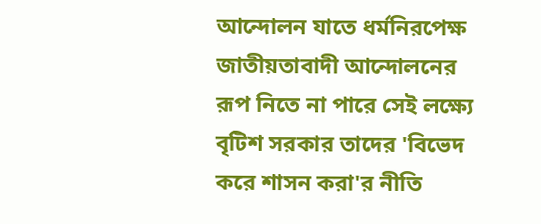আন্দোলন যাতে ধর্মনিরপেক্ষ জাতীয়তাবাদী আন্দোলনের রূপ নিতে না পারে সেই লক্ষ্যে বৃটিশ সরকার তাদের 'বিভেদ করে শাসন করা'র নীতি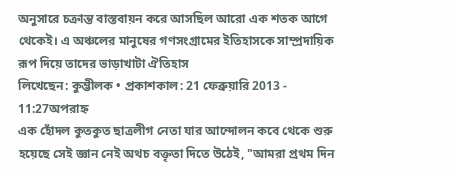অনুসারে চক্রান্ত বাস্তবায়ন করে আসছিল আরো এক শতক আগে থেকেই। এ অঞ্চলের মানুষের গণসংগ্রামের ইতিহাসকে সাম্প্রদায়িক রূপ দিয়ে তাদের ভাড়াখাটা ঐতিহাস
লিখেছেন: কুম্ভীলক • প্রকাশকাল: 21 ফেব্রুয়ারি 2013 - 11:27অপরাহ্ন
এক হোঁদল কুতকুত ছাত্রলীগ নেতা যার আন্দোলন কবে থেকে শুরু হয়েছে সেই জ্ঞান নেই অথচ বক্তৃতা দিতে উঠেই, "আমরা প্রথম দিন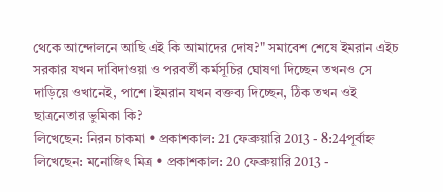থেকে আন্দোলনে আছি এই কি আমাদের দোষ?" সমাবেশ শেষে ইমরান এইচ সরকার যখন দাবিদাওয়া ও পরবর্তী কর্মসূচির ঘোষণা দিচ্ছেন তখনও সে দাড়িয়ে ওখানেই, পাশে।ইমরান যখন বক্তব্য দিচ্ছেন, ঠিক তখন ওই ছাত্রনেতার ভুমিকা কি?
লিখেছেন: নিরন চাকমা • প্রকাশকাল: 21 ফেব্রুয়ারি 2013 - 8:24পূর্বাহ্ন
লিখেছেন: মনোজিৎ মিত্র • প্রকাশকাল: 20 ফেব্রুয়ারি 2013 -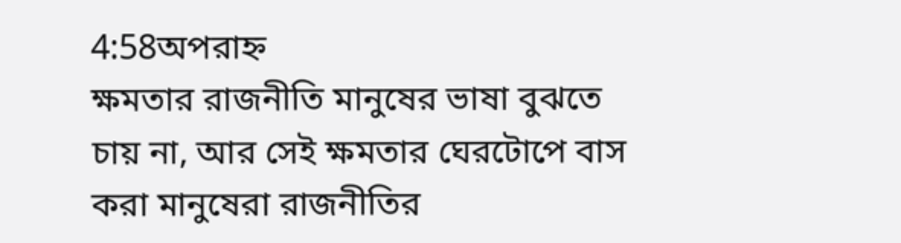4:58অপরাহ্ন
ক্ষমতার রাজনীতি মানুষের ভাষা বুঝতে চায় না, আর সেই ক্ষমতার ঘেরটোপে বাস করা মানুষেরা রাজনীতির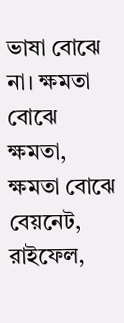ভাষা বোঝে না। ক্ষমতা বোঝে ক্ষমতা, ক্ষমতা বোঝে বেয়নেট, রাইফেল,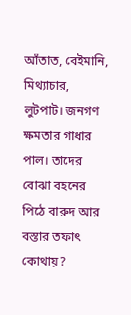আঁতাত, বেইমানি, মিথ্যাচার, লুটপাট। জনগণ ক্ষমতার গাধার পাল। তাদের বোঝা বহনের পিঠে বারুদ আর বস্তার তফাৎ কোথায়?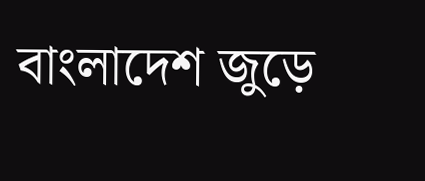বাংলাদেশ জুড়ে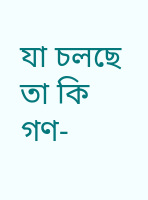যা চলছে তা কি গণ-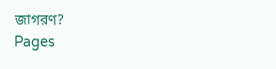জাগরণ?
Pages